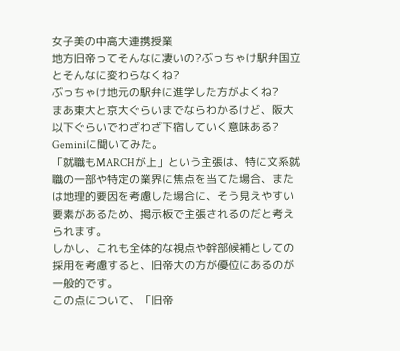女子美の中高大連携授業
地方旧帝ってそんなに凄いの?ぶっちゃけ駅弁国立とそんなに変わらなくね?
ぶっちゃけ地元の駅弁に進学した方がよくね?
まあ東大と京大ぐらいまでならわかるけど、阪大以下ぐらいでわざわざ下宿していく意味ある?
Geminiに聞いてみた。
「就職もMARCHが上」という主張は、特に文系就職の一部や特定の業界に焦点を当てた場合、または地理的要因を考慮した場合に、そう見えやすい要素があるため、掲示板で主張されるのだと考えられます。
しかし、これも全体的な視点や幹部候補としての採用を考慮すると、旧帝大の方が優位にあるのが一般的です。
この点について、「旧帝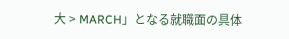大 > MARCH」となる就職面の具体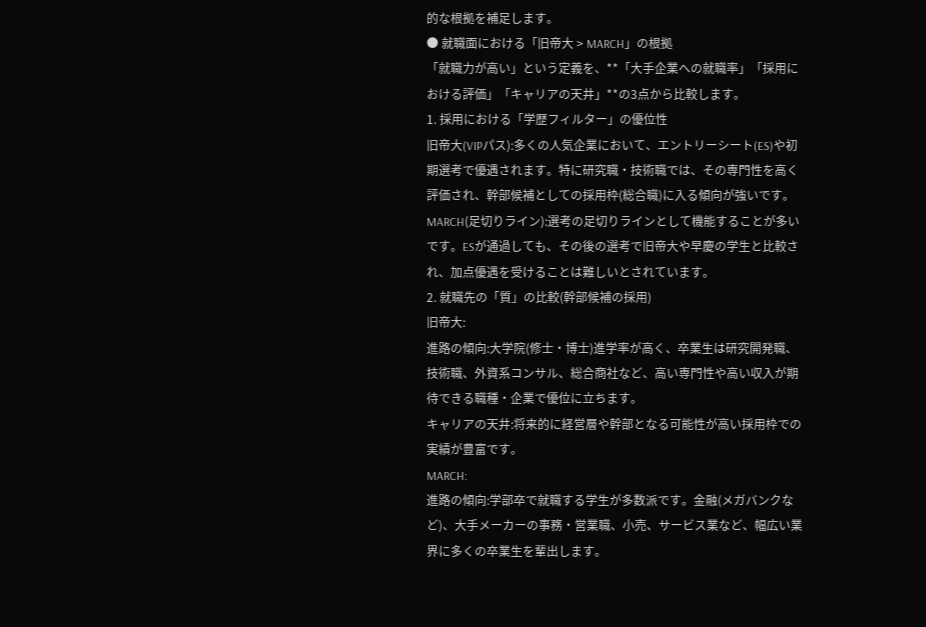的な根拠を補足します。
● 就職面における「旧帝大 > MARCH」の根拠
「就職力が高い」という定義を、**「大手企業への就職率」「採用における評価」「キャリアの天井」**の3点から比較します。
1. 採用における「学歴フィルター」の優位性
旧帝大(VIPパス):多くの人気企業において、エントリーシート(ES)や初期選考で優遇されます。特に研究職・技術職では、その専門性を高く評価され、幹部候補としての採用枠(総合職)に入る傾向が強いです。
MARCH(足切りライン):選考の足切りラインとして機能することが多いです。ESが通過しても、その後の選考で旧帝大や早慶の学生と比較され、加点優遇を受けることは難しいとされています。
2. 就職先の「質」の比較(幹部候補の採用)
旧帝大:
進路の傾向:大学院(修士・博士)進学率が高く、卒業生は研究開発職、技術職、外資系コンサル、総合商社など、高い専門性や高い収入が期待できる職種・企業で優位に立ちます。
キャリアの天井:将来的に経営層や幹部となる可能性が高い採用枠での実績が豊富です。
MARCH:
進路の傾向:学部卒で就職する学生が多数派です。金融(メガバンクなど)、大手メーカーの事務・営業職、小売、サービス業など、幅広い業界に多くの卒業生を輩出します。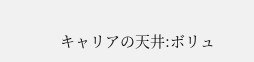キャリアの天井:ボリュ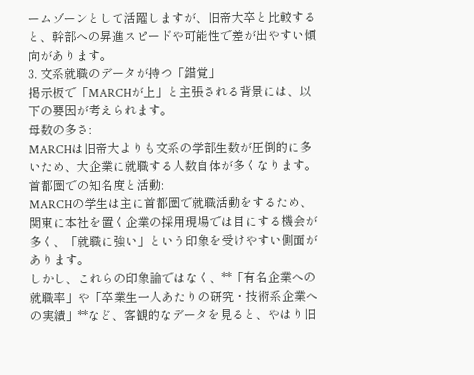ームゾーンとして活躍しますが、旧帝大卒と比較すると、幹部への昇進スピードや可能性で差が出やすい傾向があります。
3. 文系就職のデータが持つ「錯覚」
掲示板で「MARCHが上」と主張される背景には、以下の要因が考えられます。
母数の多さ:
MARCHは旧帝大よりも文系の学部生数が圧倒的に多いため、大企業に就職する人数自体が多くなります。
首都圏での知名度と活動:
MARCHの学生は主に首都圏で就職活動をするため、関東に本社を置く企業の採用現場では目にする機会が多く、「就職に強い」という印象を受けやすい側面があります。
しかし、これらの印象論ではなく、**「有名企業への就職率」や「卒業生一人あたりの研究・技術系企業への実績」**など、客観的なデータを見ると、やはり旧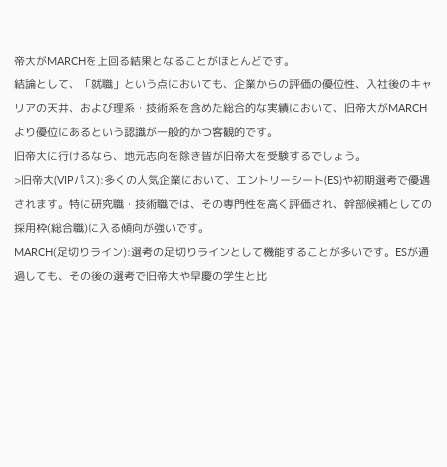帝大がMARCHを上回る結果となることがほとんどです。
結論として、「就職」という点においても、企業からの評価の優位性、入社後のキャリアの天井、および理系・技術系を含めた総合的な実績において、旧帝大がMARCHより優位にあるという認識が一般的かつ客観的です。
旧帝大に行けるなら、地元志向を除き皆が旧帝大を受験するでしょう。
>旧帝大(VIPパス):多くの人気企業において、エントリーシート(ES)や初期選考で優遇されます。特に研究職・技術職では、その専門性を高く評価され、幹部候補としての採用枠(総合職)に入る傾向が強いです。
MARCH(足切りライン):選考の足切りラインとして機能することが多いです。ESが通過しても、その後の選考で旧帝大や早慶の学生と比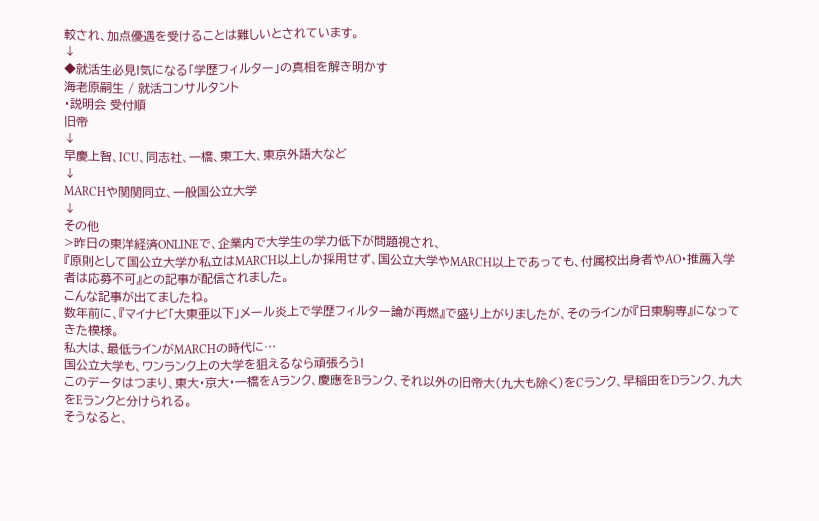較され、加点優遇を受けることは難しいとされています。
↓
◆就活生必見!気になる「学歴フィルター」の真相を解き明かす
海老原嗣生 / 就活コンサルタント
・説明会 受付順
旧帝
↓
早慶上智、ICU、同志社、一橋、東工大、東京外語大など
↓
MARCHや関関同立、一般国公立大学
↓
その他
>昨日の東洋経済ONLINEで、企業内で大学生の学力低下が問題視され、
『原則として国公立大学か私立はMARCH以上しか採用せず、国公立大学やMARCH以上であっても、付属校出身者やAO・推薦入学者は応募不可』との記事が配信されました。
こんな記事が出てましたね。
数年前に、『マイナビ「大東亜以下」メール炎上で学歴フィルター論が再燃』で盛り上がりましたが、そのラインが『日東駒専』になってきた模様。
私大は、最低ラインがMARCHの時代に…
国公立大学も、ワンランク上の大学を狙えるなら頑張ろう!
このデータはつまり、東大・京大・一橋をAランク、慶應をBランク、それ以外の旧帝大(九大も除く)をCランク、早稲田をDランク、九大をEランクと分けられる。
そうなると、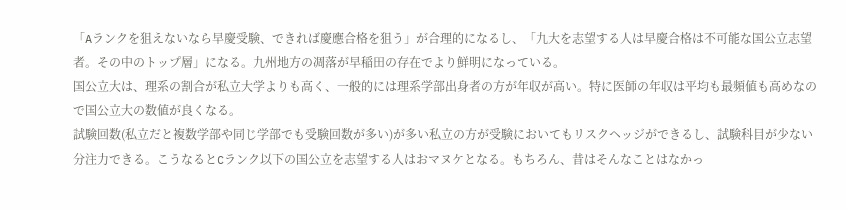「Aランクを狙えないなら早慶受験、できれば慶應合格を狙う」が合理的になるし、「九大を志望する人は早慶合格は不可能な国公立志望者。その中のトップ層」になる。九州地方の凋落が早稲田の存在でより鮮明になっている。
国公立大は、理系の割合が私立大学よりも高く、一般的には理系学部出身者の方が年収が高い。特に医師の年収は平均も最頻値も高めなので国公立大の数値が良くなる。
試験回数(私立だと複数学部や同じ学部でも受験回数が多い)が多い私立の方が受験においてもリスクヘッジができるし、試験科目が少ない分注力できる。こうなるとCランク以下の国公立を志望する人はおマヌケとなる。もちろん、昔はそんなことはなかっ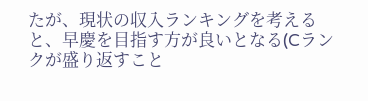たが、現状の収入ランキングを考えると、早慶を目指す方が良いとなる(Cランクが盛り返すこと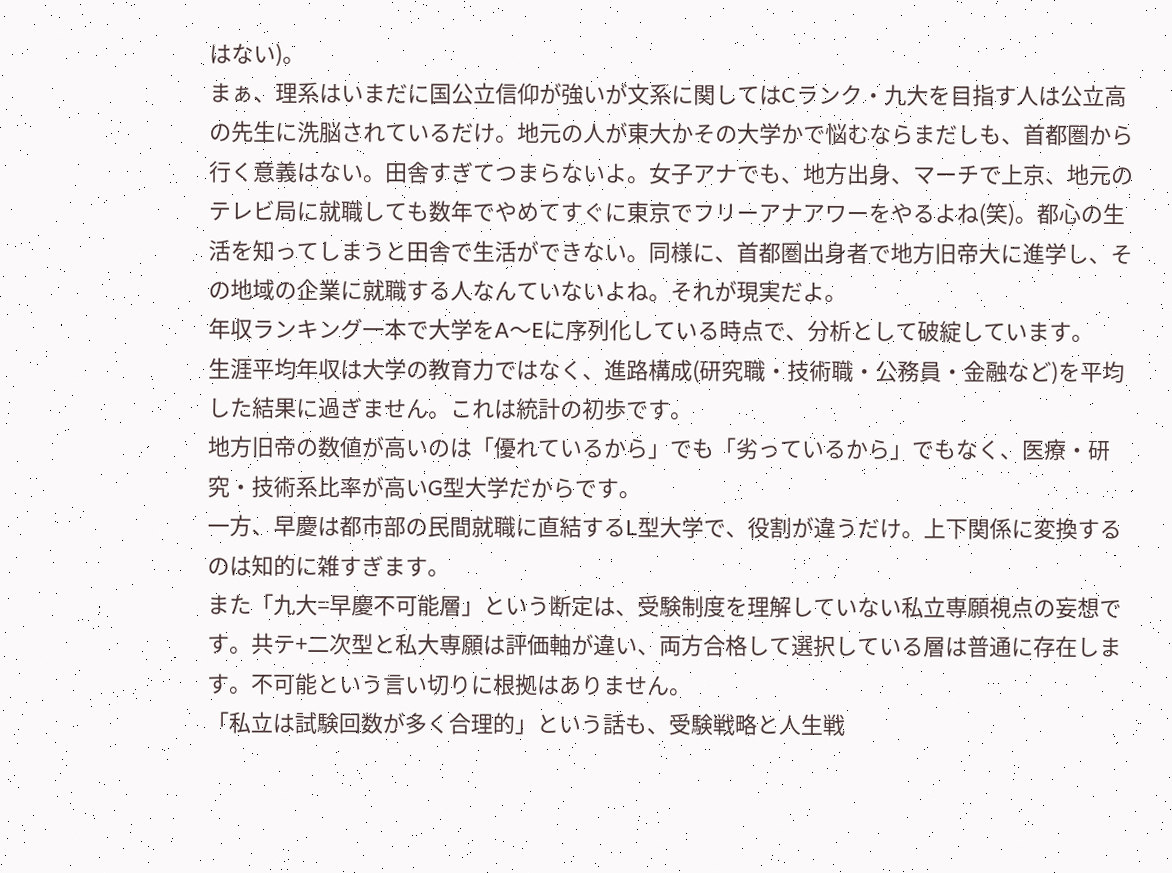はない)。
まぁ、理系はいまだに国公立信仰が強いが文系に関してはCランク・九大を目指す人は公立高の先生に洗脳されているだけ。地元の人が東大かその大学かで悩むならまだしも、首都圏から行く意義はない。田舎すぎてつまらないよ。女子アナでも、地方出身、マーチで上京、地元のテレビ局に就職しても数年でやめてすぐに東京でフリーアナアワーをやるよね(笑)。都心の生活を知ってしまうと田舎で生活ができない。同様に、首都圏出身者で地方旧帝大に進学し、その地域の企業に就職する人なんていないよね。それが現実だよ。
年収ランキング一本で大学をA〜Eに序列化している時点で、分析として破綻しています。
生涯平均年収は大学の教育力ではなく、進路構成(研究職・技術職・公務員・金融など)を平均した結果に過ぎません。これは統計の初歩です。
地方旧帝の数値が高いのは「優れているから」でも「劣っているから」でもなく、医療・研究・技術系比率が高いG型大学だからです。
一方、早慶は都市部の民間就職に直結するL型大学で、役割が違うだけ。上下関係に変換するのは知的に雑すぎます。
また「九大=早慶不可能層」という断定は、受験制度を理解していない私立専願視点の妄想です。共テ+二次型と私大専願は評価軸が違い、両方合格して選択している層は普通に存在します。不可能という言い切りに根拠はありません。
「私立は試験回数が多く合理的」という話も、受験戦略と人生戦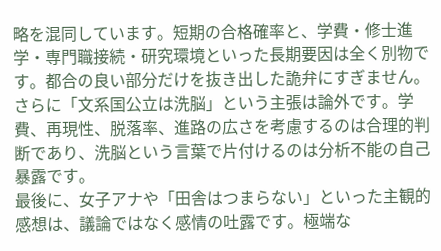略を混同しています。短期の合格確率と、学費・修士進学・専門職接続・研究環境といった長期要因は全く別物です。都合の良い部分だけを抜き出した詭弁にすぎません。
さらに「文系国公立は洗脳」という主張は論外です。学費、再現性、脱落率、進路の広さを考慮するのは合理的判断であり、洗脳という言葉で片付けるのは分析不能の自己暴露です。
最後に、女子アナや「田舎はつまらない」といった主観的感想は、議論ではなく感情の吐露です。極端な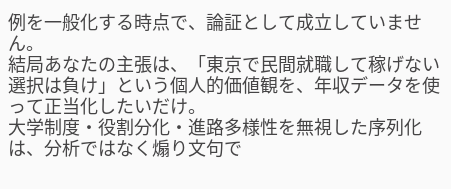例を一般化する時点で、論証として成立していません。
結局あなたの主張は、「東京で民間就職して稼げない選択は負け」という個人的価値観を、年収データを使って正当化したいだけ。
大学制度・役割分化・進路多様性を無視した序列化は、分析ではなく煽り文句で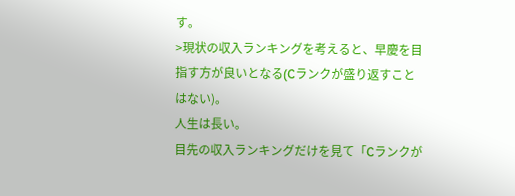す。
>現状の収入ランキングを考えると、早慶を目指す方が良いとなる(Cランクが盛り返すことはない)。
人生は長い。
目先の収入ランキングだけを見て「Cランクが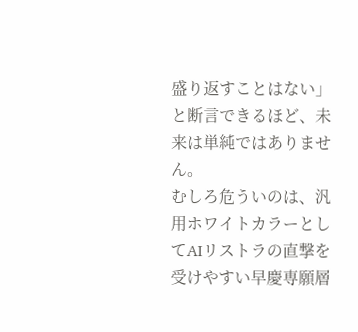盛り返すことはない」と断言できるほど、未来は単純ではありません。
むしろ危ういのは、汎用ホワイトカラーとしてAIリストラの直撃を受けやすい早慶専願層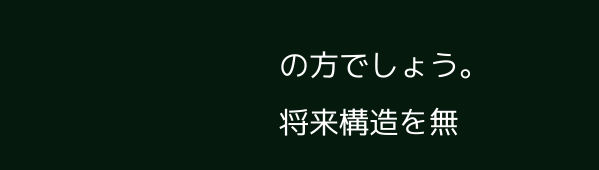の方でしょう。
将来構造を無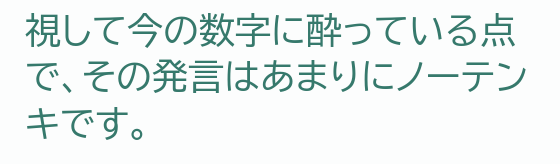視して今の数字に酔っている点で、その発言はあまりにノーテンキです。